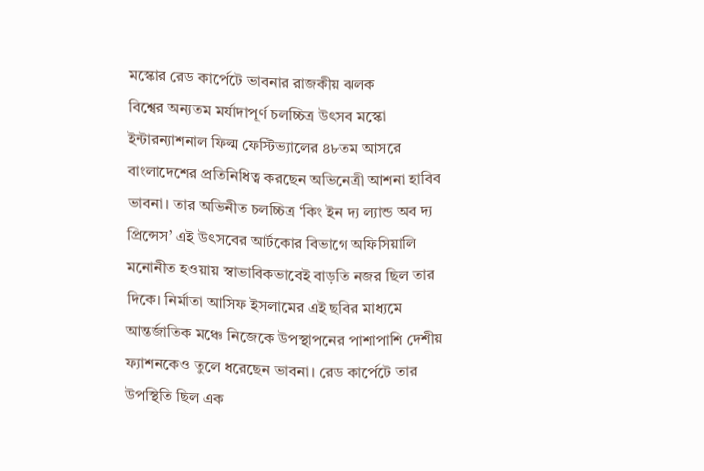মস্কোর রেড কার্পেটে ভাবনার রাজকীয় ঝলক
বিশ্বের অন্যতম মর্যাদাপূর্ণ চলচ্চিত্র উৎসব মস্কো ইন্টারন্যাশনাল ফিল্ম ফেস্টিভ্যালের ৪৮তম আসরে বাংলাদেশের প্রতিনিধিত্ব করছেন অভিনেত্রী আশনা হাবিব ভাবনা। তার অভিনীত চলচ্চিত্র ‘কিং ইন দ্য ল্যান্ড অব দ্য প্রিন্সেস’ এই উৎসবের আর্টকোর বিভাগে অফিসিয়ালি মনোনীত হওয়ায় স্বাভাবিকভাবেই বাড়তি নজর ছিল তার দিকে। নির্মাতা আসিফ ইসলামের এই ছবির মাধ্যমে আন্তর্জাতিক মঞ্চে নিজেকে উপস্থাপনের পাশাপাশি দেশীয় ফ্যাশনকেও তুলে ধরেছেন ভাবনা। রেড কার্পেটে তার উপস্থিতি ছিল এক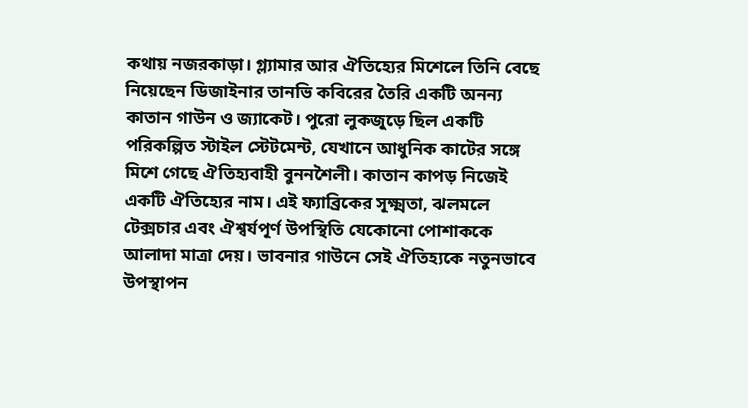কথায় নজরকাড়া। গ্ল্যামার আর ঐতিহ্যের মিশেলে তিনি বেছে নিয়েছেন ডিজাইনার তানভি কবিরের তৈরি একটি অনন্য কাতান গাউন ও জ্যাকেট। পুরো লুকজুড়ে ছিল একটি পরিকল্পিত স্টাইল স্টেটমেন্ট, যেখানে আধুনিক কাটের সঙ্গে মিশে গেছে ঐতিহ্যবাহী বুননশৈলী। কাতান কাপড় নিজেই একটি ঐতিহ্যের নাম। এই ফ্যাব্রিকের সূক্ষ্মতা, ঝলমলে টেক্সচার এবং ঐশ্বর্যপূর্ণ উপস্থিতি যেকোনো পোশাককে আলাদা মাত্রা দেয়। ভাবনার গাউনে সেই ঐতিহ্যকে নতুনভাবে উপস্থাপন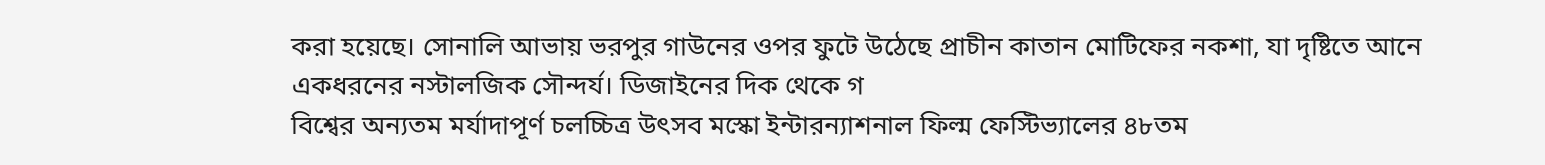করা হয়েছে। সোনালি আভায় ভরপুর গাউনের ওপর ফুটে উঠেছে প্রাচীন কাতান মোটিফের নকশা, যা দৃষ্টিতে আনে একধরনের নস্টালজিক সৌন্দর্য। ডিজাইনের দিক থেকে গ
বিশ্বের অন্যতম মর্যাদাপূর্ণ চলচ্চিত্র উৎসব মস্কো ইন্টারন্যাশনাল ফিল্ম ফেস্টিভ্যালের ৪৮তম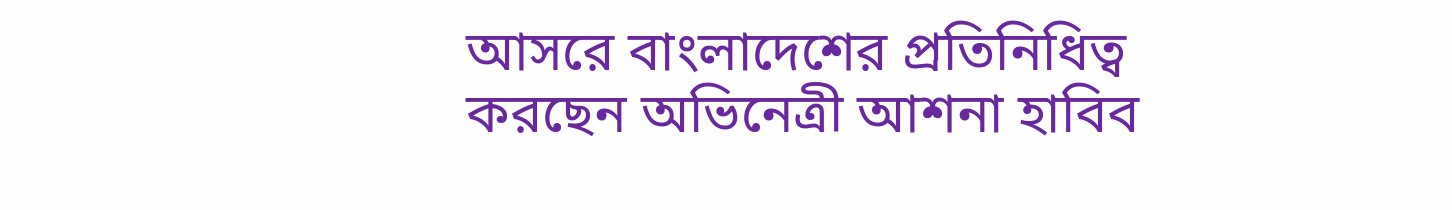আসরে বাংলাদেশের প্রতিনিধিত্ব করছেন অভিনেত্রী আশনা হাবিব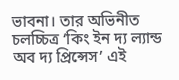ভাবনা। তার অভিনীত চলচ্চিত্র ‘কিং ইন দ্য ল্যান্ড অব দ্য প্রিন্সেস’ এই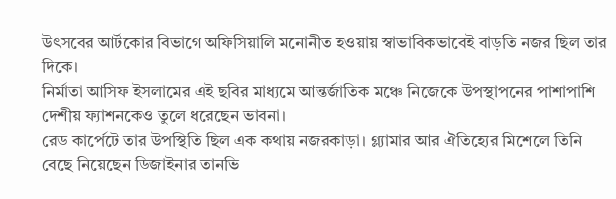উৎসবের আর্টকোর বিভাগে অফিসিয়ালি মনোনীত হওয়ায় স্বাভাবিকভাবেই বাড়তি নজর ছিল তার দিকে।
নির্মাতা আসিফ ইসলামের এই ছবির মাধ্যমে আন্তর্জাতিক মঞ্চে নিজেকে উপস্থাপনের পাশাপাশি দেশীয় ফ্যাশনকেও তুলে ধরেছেন ভাবনা।
রেড কার্পেটে তার উপস্থিতি ছিল এক কথায় নজরকাড়া। গ্ল্যামার আর ঐতিহ্যের মিশেলে তিনি বেছে নিয়েছেন ডিজাইনার তানভি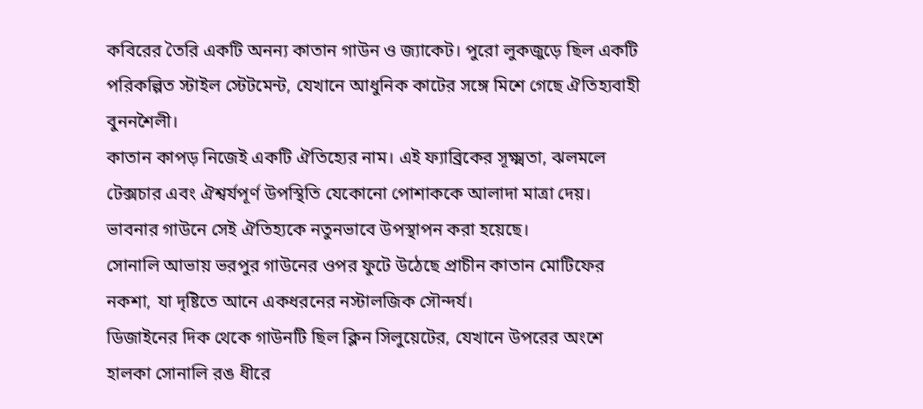কবিরের তৈরি একটি অনন্য কাতান গাউন ও জ্যাকেট। পুরো লুকজুড়ে ছিল একটি পরিকল্পিত স্টাইল স্টেটমেন্ট, যেখানে আধুনিক কাটের সঙ্গে মিশে গেছে ঐতিহ্যবাহী বুননশৈলী।
কাতান কাপড় নিজেই একটি ঐতিহ্যের নাম। এই ফ্যাব্রিকের সূক্ষ্মতা, ঝলমলে টেক্সচার এবং ঐশ্বর্যপূর্ণ উপস্থিতি যেকোনো পোশাককে আলাদা মাত্রা দেয়। ভাবনার গাউনে সেই ঐতিহ্যকে নতুনভাবে উপস্থাপন করা হয়েছে।
সোনালি আভায় ভরপুর গাউনের ওপর ফুটে উঠেছে প্রাচীন কাতান মোটিফের নকশা, যা দৃষ্টিতে আনে একধরনের নস্টালজিক সৌন্দর্য।
ডিজাইনের দিক থেকে গাউনটি ছিল ক্লিন সিলুয়েটের, যেখানে উপরের অংশে হালকা সোনালি রঙ ধীরে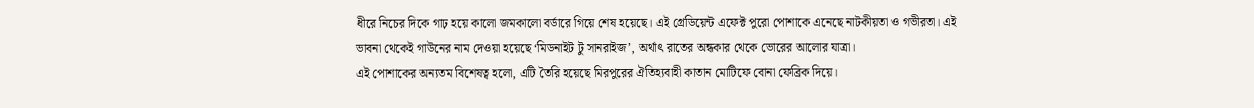ধীরে নিচের দিকে গাঢ় হয়ে কালো জমকালো বর্ডারে গিয়ে শেষ হয়েছে। এই গ্রেডিয়েন্ট এফেক্ট পুরো পোশাকে এনেছে নাটকীয়তা ও গভীরতা। এই ভাবনা থেকেই গাউনের নাম দেওয়া হয়েছে ‘মিডনাইট টু সানরাইজ’, অর্থাৎ রাতের অন্ধকার থেকে ভোরের আলোর যাত্রা।
এই পোশাকের অন্যতম বিশেষত্ব হলো, এটি তৈরি হয়েছে মিরপুরের ঐতিহ্যবাহী কাতান মোটিফে বোনা ফেব্রিক দিয়ে।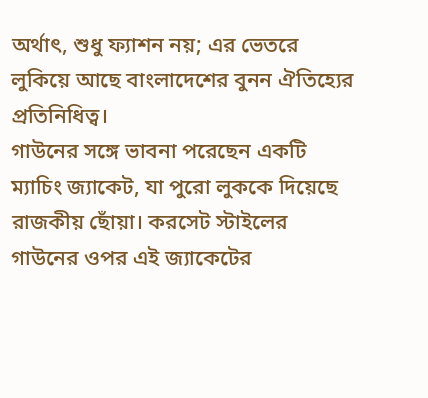অর্থাৎ, শুধু ফ্যাশন নয়; এর ভেতরে লুকিয়ে আছে বাংলাদেশের বুনন ঐতিহ্যের প্রতিনিধিত্ব।
গাউনের সঙ্গে ভাবনা পরেছেন একটি ম্যাচিং জ্যাকেট, যা পুরো লুককে দিয়েছে রাজকীয় ছোঁয়া। করসেট স্টাইলের গাউনের ওপর এই জ্যাকেটের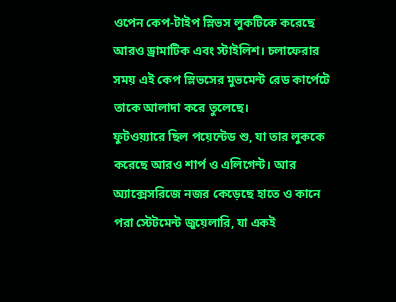ওপেন কেপ-টাইপ স্লিভস লুকটিকে করেছে আরও ড্রামাটিক এবং স্টাইলিশ। চলাফেরার সময় এই কেপ স্লিভসের মুভমেন্ট রেড কার্পেটে তাকে আলাদা করে তুলেছে।
ফুটওয়্যারে ছিল পয়েন্টেড শু, যা তার লুককে করেছে আরও শার্প ও এলিগেন্ট। আর অ্যাক্সেসরিজে নজর কেড়েছে হাতে ও কানে পরা স্টেটমেন্ট জুয়েলারি, যা একই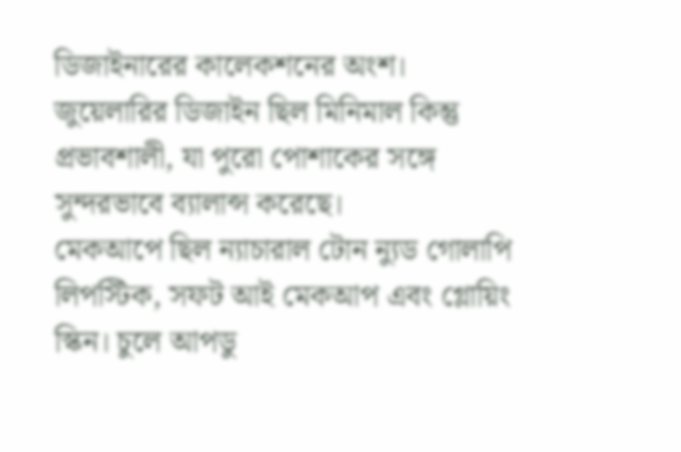ডিজাইনারের কালেকশনের অংশ। জুয়েলারির ডিজাইন ছিল মিনিমাল কিন্তু প্রভাবশালী, যা পুরো পোশাকের সঙ্গে সুন্দরভাবে ব্যালান্স করেছে।
মেকআপে ছিল ন্যাচারাল টোন ন্যুড গোলাপি লিপস্টিক, সফট আই মেকআপ এবং গ্লোয়িং স্কিন। চুলে আপডু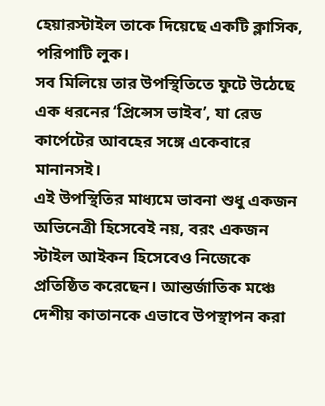হেয়ারস্টাইল তাকে দিয়েছে একটি ক্লাসিক, পরিপাটি লুক।
সব মিলিয়ে তার উপস্থিতিতে ফুটে উঠেছে এক ধরনের ‘প্রিন্সেস ভাইব’, যা রেড কার্পেটের আবহের সঙ্গে একেবারে মানানসই।
এই উপস্থিতির মাধ্যমে ভাবনা শুধু একজন অভিনেত্রী হিসেবেই নয়, বরং একজন স্টাইল আইকন হিসেবেও নিজেকে প্রতিষ্ঠিত করেছেন। আন্তর্জাতিক মঞ্চে দেশীয় কাতানকে এভাবে উপস্থাপন করা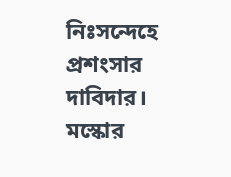নিঃসন্দেহে প্রশংসার দাবিদার।
মস্কোর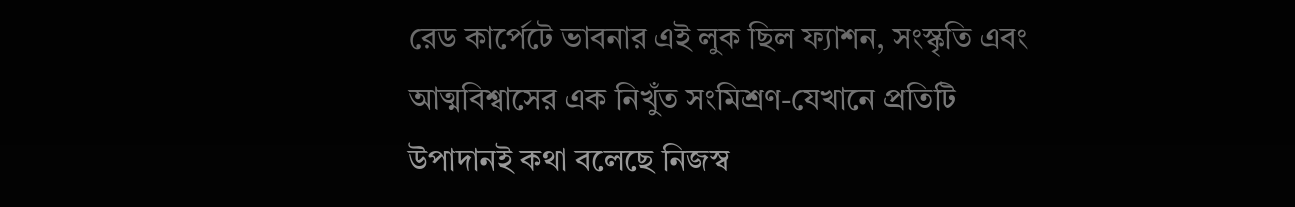রেড কার্পেটে ভাবনার এই লুক ছিল ফ্যাশন, সংস্কৃতি এবং আত্মবিশ্বাসের এক নিখুঁত সংমিশ্রণ-যেখানে প্রতিটি উপাদানই কথা বলেছে নিজস্ব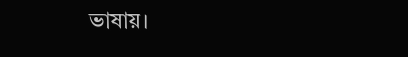ভাষায়।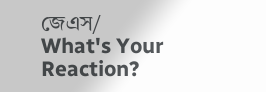জেএস/
What's Your Reaction?